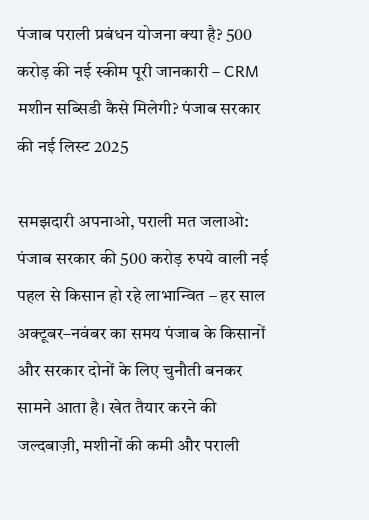पंजाब पराली प्रबंधन योजना क्या है? 500 करोड़ की नई स्कीम पूरी जानकारी – CRM मशीन सब्सिडी कैसे मिलेगी? पंजाब सरकार की नई लिस्ट 2025

समझदारी अपनाओ, पराली मत जलाओ: पंजाब सरकार की 500 करोड़ रुपये वाली नई पहल से किसान हो रहे लाभान्वित – हर साल अक्टूबर–नवंबर का समय पंजाब के किसानों और सरकार दोनों के लिए चुनौती बनकर सामने आता है। खेत तैयार करने की जल्दबाज़ी, मशीनों की कमी और पराली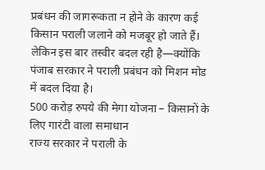प्रबंधन की जागरूकता न होने के कारण कई किसान पराली जलाने को मजबूर हो जाते हैं।
लेकिन इस बार तस्वीर बदल रही है—क्योंकि पंजाब सरकार ने पराली प्रबंधन को मिशन मोड में बदल दिया है।
500 करोड़ रुपये की मेगा योजना – किसानों के लिए गारंटी वाला समाधान
राज्य सरकार ने पराली के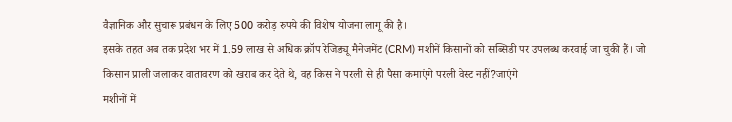वैज्ञानिक और सुचारू प्रबंधन के लिए 500 करोड़ रुपये की विशेष योजना लागू की है।
इसके तहत अब तक प्रदेश भर में 1.59 लाख से अधिक क्रॉप रेजिड्यू मैनेजमेंट (CRM) मशीनें किसानों को सब्सिडी पर उपलब्ध करवाई जा चुकी हैं। जो किसान प्राली जलाकर वातावरण को खराब कर देते थे, वह किस ने परली से ही पैसा कमाएंगे परली वेस्ट नहीं?जाएंगे
मशीनों में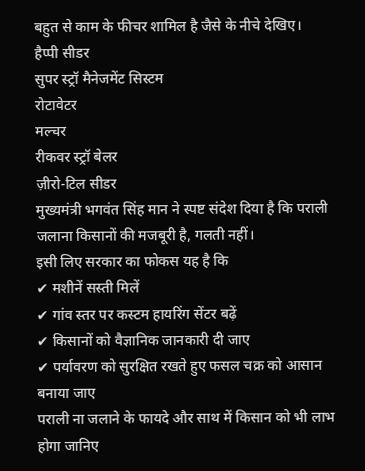बहुत से काम के फीचर शामिल है जैसे के नीचे देखिए।
हैप्पी सीडर
सुपर स्ट्रॉ मैनेजमेंट सिस्टम
रोटावेटर
मल्चर
रीकवर स्ट्रॉ बेलर
ज़ीरो-टिल सीडर
मुख्यमंत्री भगवंत सिंह मान ने स्पष्ट संदेश दिया है कि पराली जलाना किसानों की मजबूरी है, गलती नहीं।
इसी लिए सरकार का फोकस यह है कि
✔ मशीनें सस्ती मिलें
✔ गांव स्तर पर कस्टम हायरिंग सेंटर बढ़ें
✔ किसानों को वैज्ञानिक जानकारी दी जाए
✔ पर्यावरण को सुरक्षित रखते हुए फसल चक्र को आसान बनाया जाए
पराली ना जलाने के फायदे और साथ में किसान को भी लाभ होगा जानिए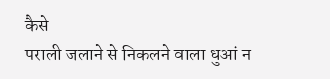कैसे
पराली जलाने से निकलने वाला धुआं न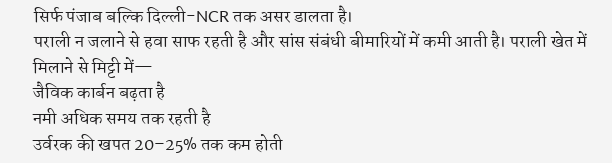सिर्फ पंजाब बल्कि दिल्ली-NCR तक असर डालता है।
पराली न जलाने से हवा साफ रहती है और सांस संबंधी बीमारियों में कमी आती है। पराली खेत में मिलाने से मिट्टी में—
जैविक कार्बन बढ़ता है
नमी अधिक समय तक रहती है
उर्वरक की खपत 20–25% तक कम होती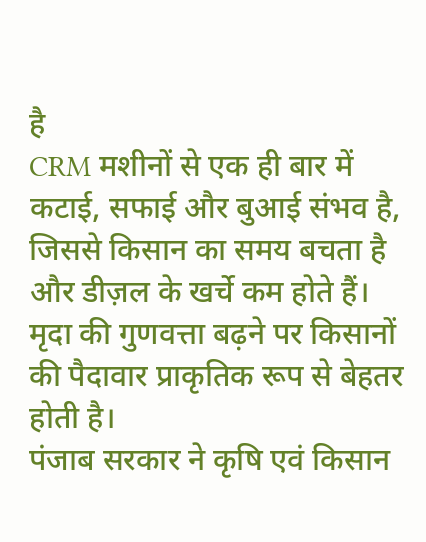है
CRM मशीनों से एक ही बार में कटाई, सफाई और बुआई संभव है, जिससे किसान का समय बचता है और डीज़ल के खर्चे कम होते हैं। मृदा की गुणवत्ता बढ़ने पर किसानों की पैदावार प्राकृतिक रूप से बेहतर होती है।
पंजाब सरकार ने कृषि एवं किसान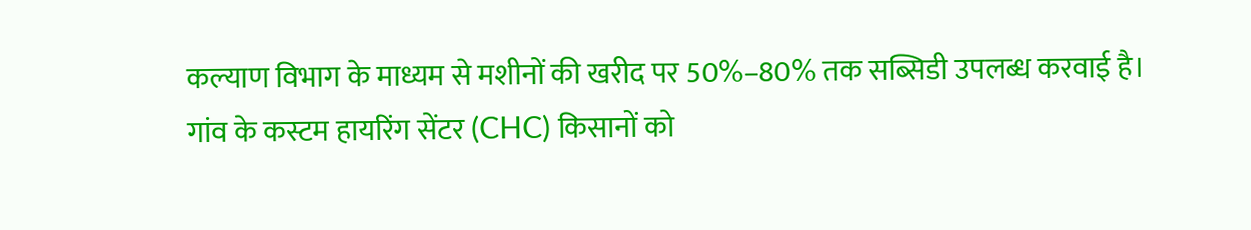कल्याण विभाग के माध्यम से मशीनों की खरीद पर 50%–80% तक सब्सिडी उपलब्ध करवाई है।
गांव के कस्टम हायरिंग सेंटर (CHC) किसानों को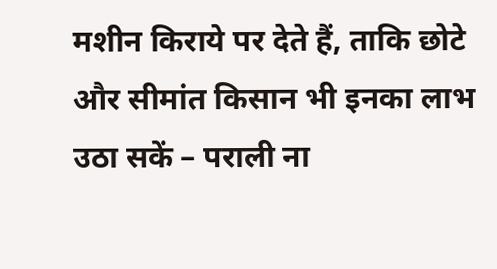मशीन किराये पर देते हैं, ताकि छोटे और सीमांत किसान भी इनका लाभ उठा सकें – पराली ना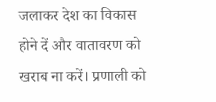जलाकर देश का विकास होने दें और वातावरण को खराब ना करें। प्रणाली को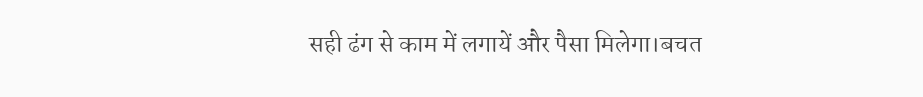सही ढंग से काम में लगायें और पैसा मिलेगा।बचत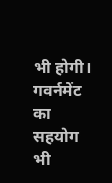भी होगी। गवर्नमेंट का सहयोग भी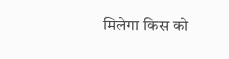मिलेगा किस को